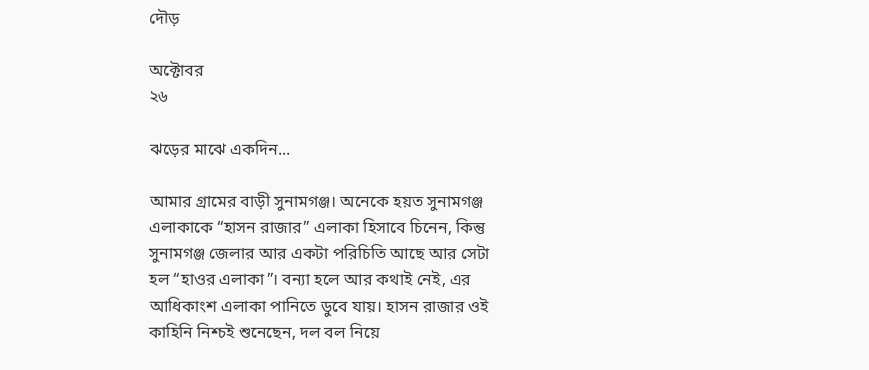দৌড়

অক্টোবর
২৬

ঝড়ের মাঝে একদিন...

আমার গ্রামের বাড়ী সুনামগঞ্জ। অনেকে হয়ত সুনামগঞ্জ এলাকাকে “হাসন রাজার” এলাকা হিসাবে চিনেন, কিন্তু সুনামগঞ্জ জেলার আর একটা পরিচিতি আছে আর সেটা হল “হাওর এলাকা”। বন্যা হলে আর কথাই নেই, এর আধিকাংশ এলাকা পানিতে ডুবে যায়। হাসন রাজার ওই কাহিনি নিশ্চই শুনেছেন, দল বল নিয়ে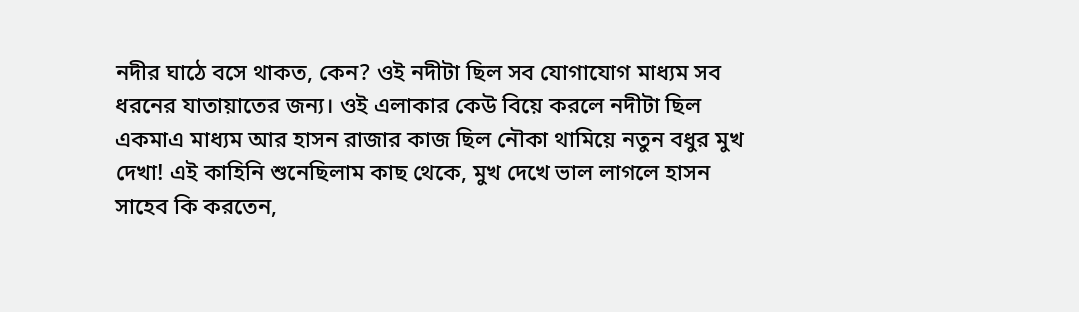নদীর ঘাঠে বসে থাকত, কেন? ওই নদীটা ছিল সব যোগাযোগ মাধ্যম সব ধরনের যাতায়াতের জন্য। ওই এলাকার কেউ বিয়ে করলে নদীটা ছিল একমাএ মাধ্যম আর হাসন রাজার কাজ ছিল নৌকা থামিয়ে নতুন বধুর মুখ দেখা! এই কাহিনি শুনেছিলাম কাছ থেকে, মুখ দেখে ভাল লাগলে হাসন সাহেব কি করতেন,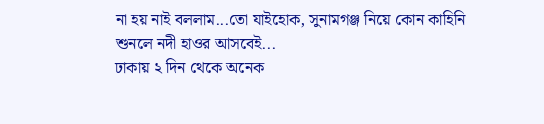না হয় নাই বললাম...তো যাইহোক, সুনামগঞ্জ নিয়ে কোন কাহিনি শুনলে নদী হাওর আসবেই...
ঢাকায় ২ দিন থেকে অনেক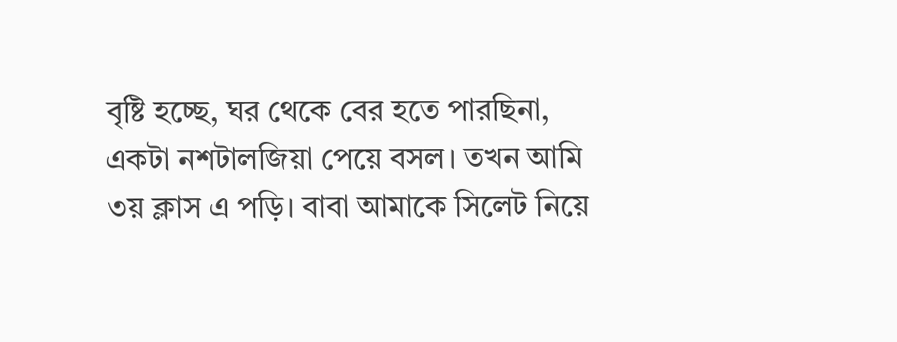বৃষ্টি হচ্ছে, ঘর থেকে বের হতে পারছিনা, একটা নশটালজিয়া পেয়ে বসল। তখন আমি ৩য় ক্লাস এ পড়ি। বাবা আমাকে সিলেট নিয়ে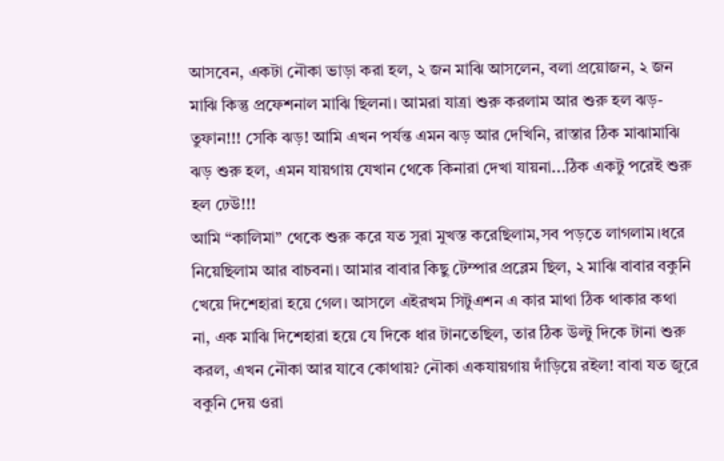আসবেন, একটা নৌকা ভাড়া করা হল, ২ জন মাঝি আসলেন, বলা প্রয়োজন, ২ জন মাঝি কিন্তু প্রফেশনাল মাঝি ছিলনা। আমরা যাত্রা শুরু করলাম আর শুরু হল ঝড়-তুফান!!! সেকি ঝড়! আমি এখন পর্যন্ত এমন ঝড় আর দেখিনি, রাস্তার ঠিক মাঝামাঝি ঝড় শুরু হল, এমন যায়গায় যেখান থেকে কিনারা দেখা যায়না...ঠিক একটু পরেই শুরু হল ঢেউ!!!
আমি “কালিমা” থেকে শুরু করে যত সুরা মুখস্ত করেছিলাম,সব পড়তে লাগলাম।ধরে নিয়েছিলাম আর বাচবনা। আমার বাবার কিছু টেম্পার প্রব্লেম ছিল, ২ মাঝি বাবার বকুনি খেয়ে দিশেহারা হয়ে গেল। আসলে এইরখম সিটুএশন এ কার মাথা ঠিক থাকার কথা না, এক মাঝি দিশেহারা হয়ে যে দিকে ধার টানতেছিল, তার ঠিক উল্টু দিকে টানা শুরু করল, এখন নৌকা আর যাবে কোথায়? নৌকা একযায়গায় দাঁড়িয়ে রইল! বাবা যত জুরে বকুনি দেয় ওরা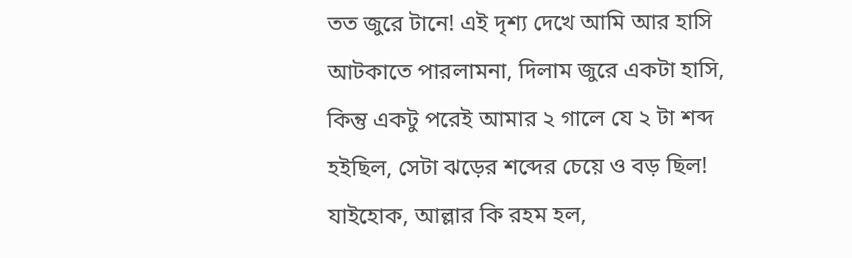তত জুরে টানে! এই দৃশ্য দেখে আমি আর হাসি আটকাতে পারলামনা, দিলাম জুরে একটা হাসি, কিন্তু একটু পরেই আমার ২ গালে যে ২ টা শব্দ হইছিল, সেটা ঝড়ের শব্দের চেয়ে ও বড় ছিল! যাইহোক, আল্লার কি রহম হল,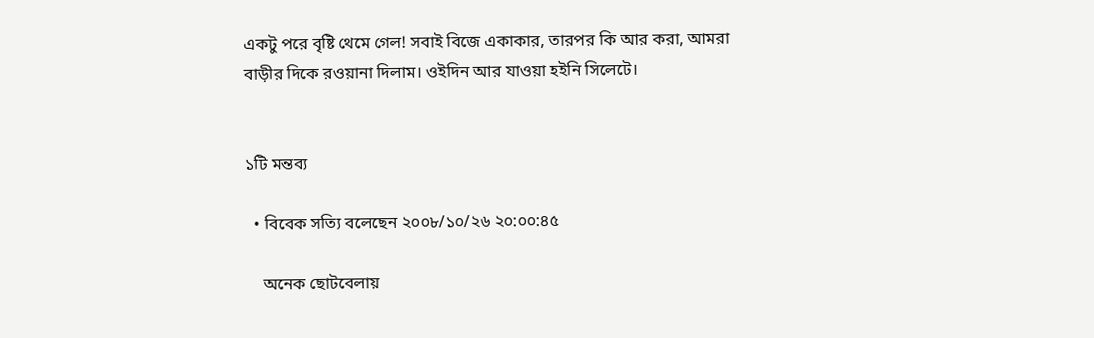একটু পরে বৃষ্টি থেমে গেল! সবাই বিজে একাকার, তারপর কি আর করা, আমরা বাড়ীর দিকে রওয়ানা দিলাম। ওইদিন আর যাওয়া হইনি সিলেটে।


১টি মন্তব্য

  • বিবেক সত্যি বলেছেন ২০০৮/১০/২৬ ২০:০০:৪৫

    অনেক ছোটবেলায়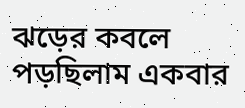ঝড়ের কবলে পড়ছিলাম একবার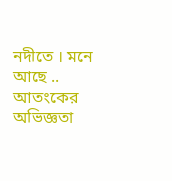নদীতে । মনে আছে .. আতংকের অভিজ্ঞতা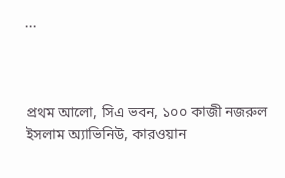...



প্রথম আলো, সিএ ভবন, ১০০ কাজী নজরুল ইসলাম অ্যাভিনিউ, কারওয়ান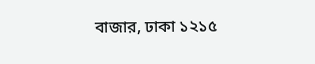বাজার, ঢাকা ১২১৫